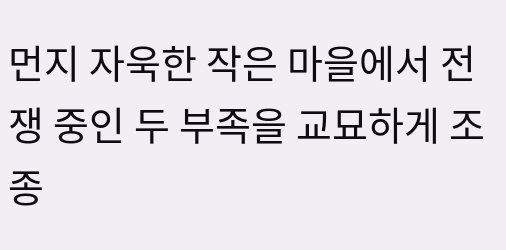먼지 자욱한 작은 마을에서 전쟁 중인 두 부족을 교묘하게 조종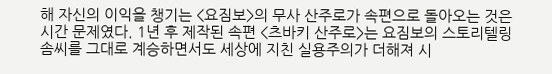해 자신의 이익을 챙기는 <요짐보>의 무사 산주로가 속편으로 돌아오는 것은 시간 문제였다. 1년 후 제작된 속편 <츠바키 산주로>는 요짐보의 스토리텔링 솜씨를 그대로 계승하면서도 세상에 지친 실용주의가 더해져 시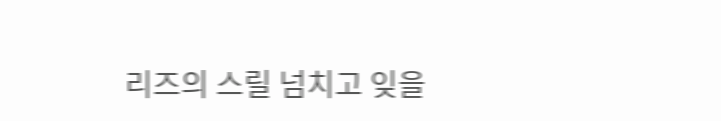리즈의 스릴 넘치고 잊을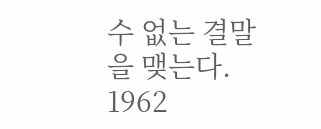수 없는 결말을 맺는다.
1962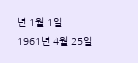년 1월 1일
1961년 4월 25일